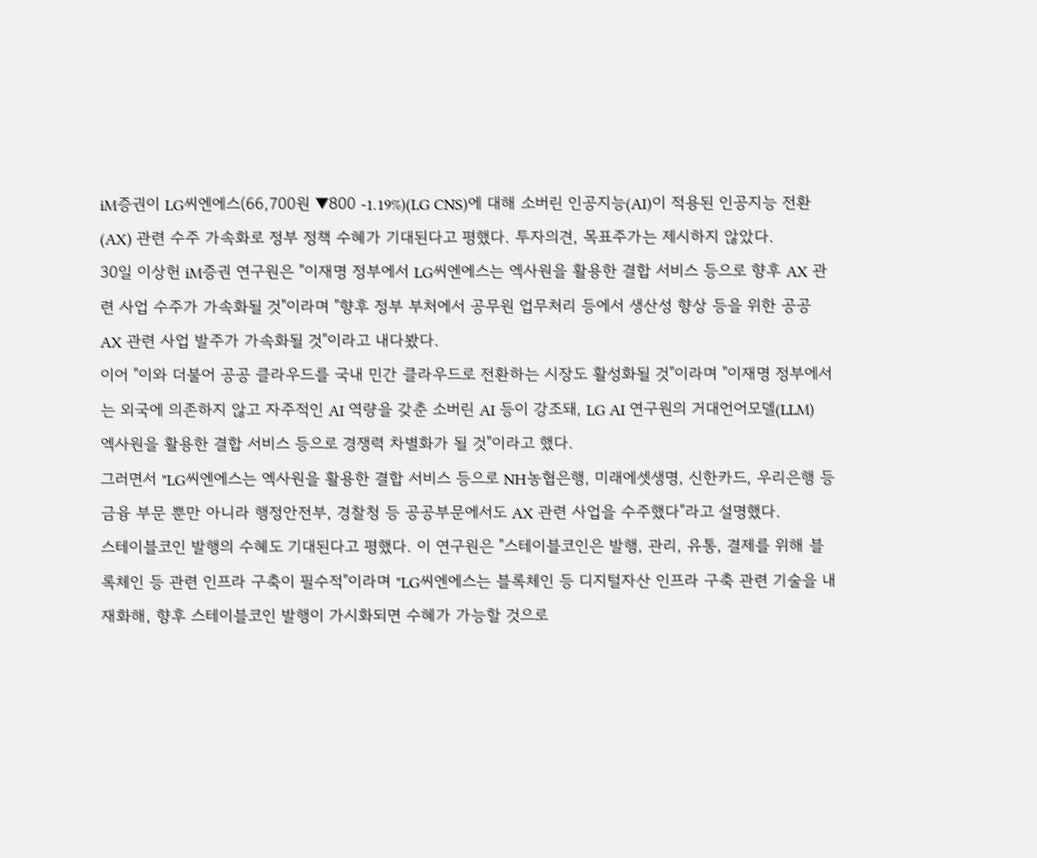iM증권이 LG씨엔에스(66,700원 ▼800 -1.19%)(LG CNS)에 대해 소버린 인공지능(AI)이 적용된 인공지능 전환(AX) 관련 수주 가속화로 정부 정책 수혜가 기대된다고 평했다. 투자의견, 목표주가는 제시하지 않았다.
30일 이상헌 iM증권 연구원은 "이재명 정부에서 LG씨엔에스는 엑사원을 활용한 결합 서비스 등으로 향후 AX 관련 사업 수주가 가속화될 것"이라며 "향후 정부 부처에서 공무원 업무처리 등에서 생산성 향상 등을 위한 공공 AX 관련 사업 발주가 가속화될 것"이라고 내다봤다.
이어 "이와 더불어 공공 클라우드를 국내 민간 클라우드로 전환하는 시장도 활성화될 것"이라며 "이재명 정부에서는 외국에 의존하지 않고 자주적인 AI 역량을 갖춘 소버린 AI 등이 강조돼, LG AI 연구원의 거대언어모델(LLM) 엑사원을 활용한 결합 서비스 등으로 경쟁력 차별화가 될 것"이라고 했다.
그러면서 "LG씨엔에스는 엑사원을 활용한 결합 서비스 등으로 NH농협은행, 미래에셋생명, 신한카드, 우리은행 등 금융 부문 뿐만 아니라 행정안전부, 경찰청 등 공공부문에서도 AX 관련 사업을 수주했다"라고 설명했다.
스테이블코인 발행의 수혜도 기대된다고 평했다. 이 연구원은 "스테이블코인은 발행, 관리, 유통, 결제를 위해 블록체인 등 관련 인프라 구축이 필수적"이라며 "LG씨엔에스는 블록체인 등 디지털자산 인프라 구축 관련 기술을 내재화해, 향후 스테이블코인 발행이 가시화되면 수혜가 가능할 것으로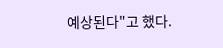예상된다"고 했다.